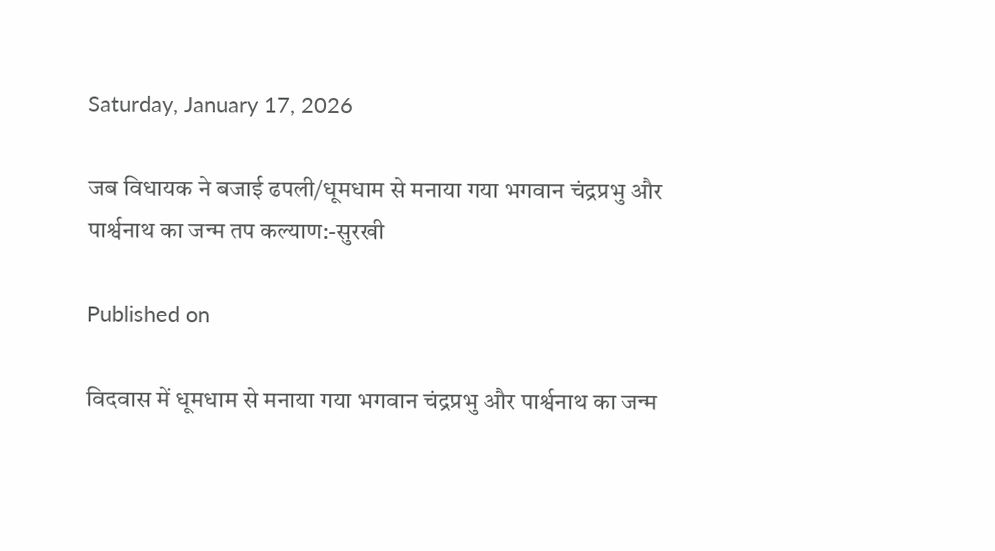Saturday, January 17, 2026

जब विधायक ने बजाई ढपली/धूमधाम से मनाया गया भगवान चंद्रप्रभु और पार्श्वनाथ का जन्म तप कल्याण:-सुरखी

Published on

विदवास में धूमधाम से मनाया गया भगवान चंद्रप्रभु और पार्श्वनाथ का जन्म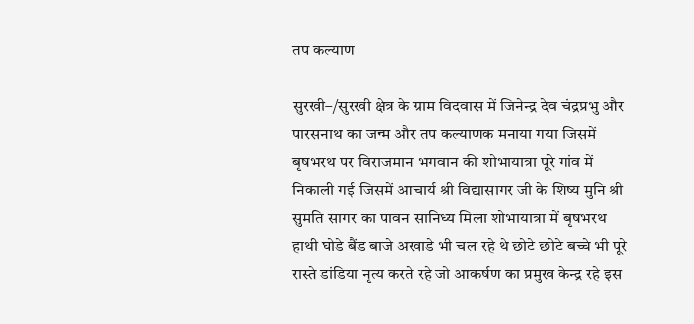तप कल्याण

सुरखी–/सुरखी क्षेत्र के ग्राम विदवास में जिनेन्द्र देव चंद्रप्रभु और पारसनाथ का जन्म और तप कल्याणक मनाया गया जिसमें बृषभरथ पर विराजमान भगवान की शोभायात्रा पूरे गांव में निकाली गई जिसमें आचार्य श्री विद्यासागर जी के शिष्य मुनि श्री सुमति सागर का पावन सानिध्य मिला शोभायात्रा में बृषभरथ हाथी घोडे बैंड बाजे अखाडे भी चल रहे थे छोटे छोटे बच्चे भी पूरे रास्ते डांडिया नृत्य करते रहे जो आकर्षण का प्रमुख केन्द्र रहे इस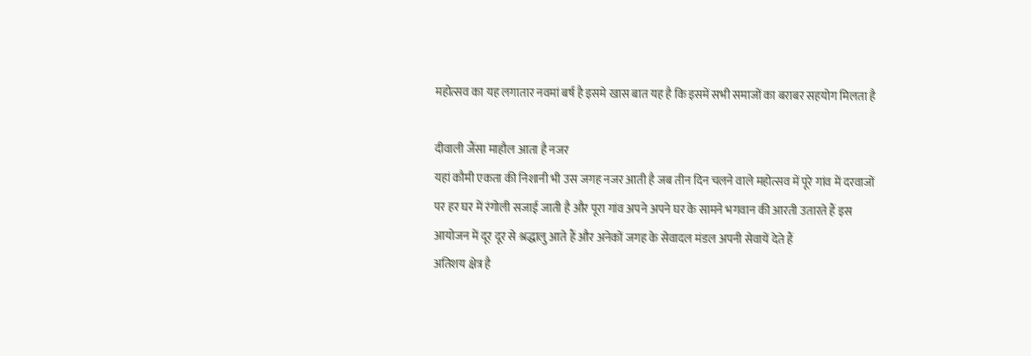महोत्सव का यह लगातार नवमां बर्ष है इसमे खास बात यह है कि इसमें सभी समाजों का बराबर सहयोग मिलता है

दीवाली जैंसा माहौल आता है नजर
यहां कौमी एकता की निशानी भी उस जगह नजर आती है जब तीन दिन चलने वाले महोत्सव में पूरे गांव में दरवाजों पर हर घर में रंगोली सजाई जाती है और पूरा गांव अपने अपने घर के सामने भगवान की आरती उतारते हैं इस आयोजन में दूर दूर से श्रद्धालु आते हैं और अनेकों जगह के सेवादल मंडल अपनी सेवायें देते हैं
अतिशय क्षेत्र है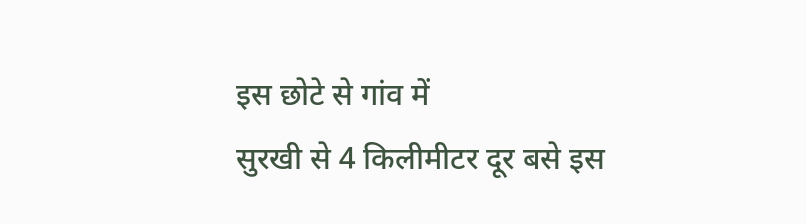इस छोटे से गांव में
सुरखी से 4 किलीमीटर दूर बसे इस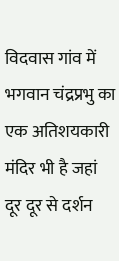विदवास गांव में भगवान चंद्रप्रभु का एक अतिशयकारी मंदिर भी है जहां दूर दूर से दर्शन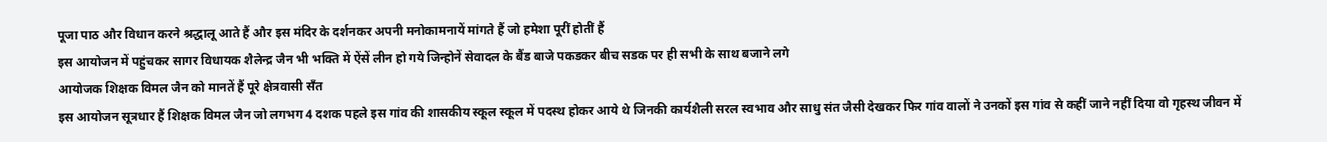पूजा पाठ और विधान करने श्रद्धालू आते हैं और इस मंदिर के दर्शनकर अपनी मनोकामनायें मांगते हैं जो हमेशा पूरीं होतीं हैं
इस आयोजन में पहुंचकर सागर विधायक शैलेन्द्र जैन भी भक्ति में ऐंसें लीन हो गये जिन्होनें सेवादल के बैंड बाजे पकडकर बीच सडक पर ही सभी के साथ बजाने लगे
आयोजक शिक्षक विमल जैन को मानतें हैं पूरे क्षेत्रवासी सँत
इस आयोजन सूत्रधार हैं शिक्षक विमल जैन जो लगभग 4 दशक पहले इस गांव की शासकीय स्कूल स्कूल में पदस्थ होकर आये थे जिनकी कार्यशैली सरल स्वभाव और साधु संत जैसी देखकर फिर गांव वालों ने उनकों इस गांव से कहीं जाने नहीं दिया वो गृहस्थ जीवन में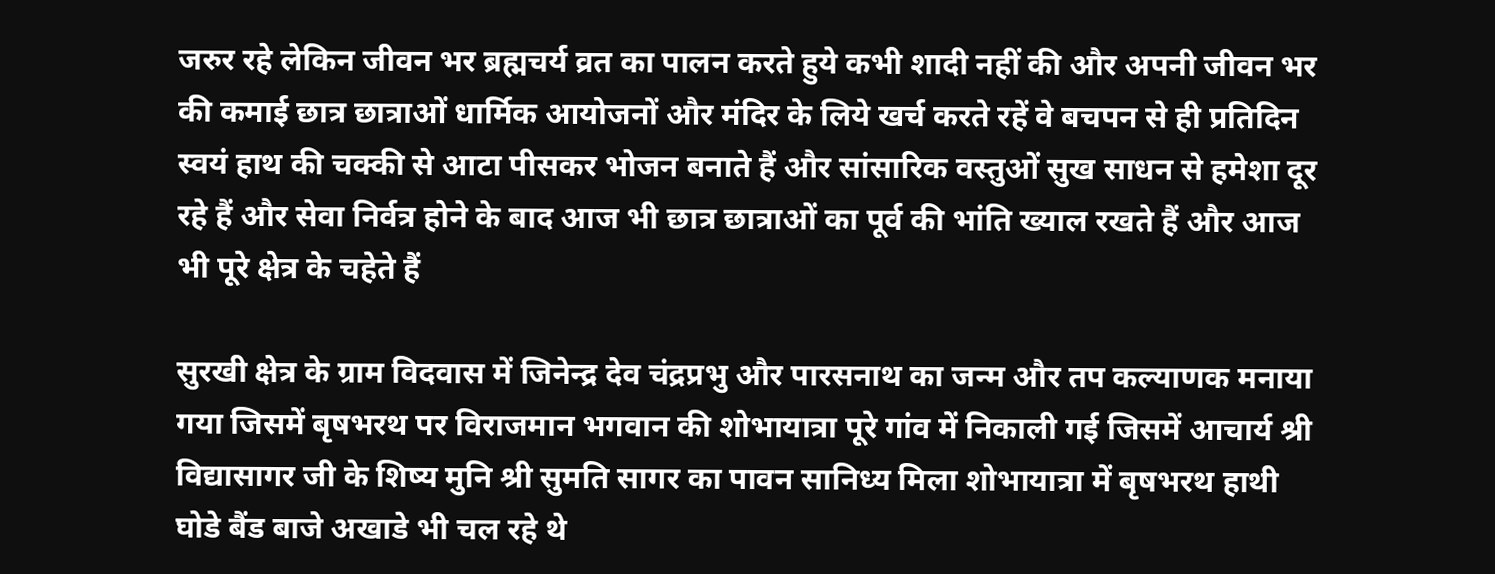जरुर रहे लेकिन जीवन भर ब्रह्मचर्य व्रत का पालन करते हुये कभी शादी नहीं की और अपनी जीवन भर की कमाई छात्र छात्राओं धार्मिक आयोजनों और मंदिर के लिये खर्च करते रहें वे बचपन से ही प्रतिदिन स्वयं हाथ की चक्की से आटा पीसकर भोजन बनाते हैं और सांसारिक वस्तुओं सुख साधन से हमेशा दूर रहे हैं और सेवा निर्वत्र होने के बाद आज भी छात्र छात्राओं का पूर्व की भांति ख्याल रखते हैं और आज भी पूरे क्षेत्र के चहेते हैं

सुरखी क्षेत्र के ग्राम विदवास में जिनेन्द्र देव चंद्रप्रभु और पारसनाथ का जन्म और तप कल्याणक मनाया गया जिसमें बृषभरथ पर विराजमान भगवान की शोभायात्रा पूरे गांव में निकाली गई जिसमें आचार्य श्री विद्यासागर जी के शिष्य मुनि श्री सुमति सागर का पावन सानिध्य मिला शोभायात्रा में बृषभरथ हाथी घोडे बैंड बाजे अखाडे भी चल रहे थे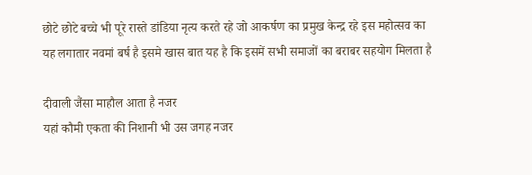छोटे छोटे बच्चे भी पूरे रास्ते डांडिया नृत्य करते रहे जो आकर्षण का प्रमुख केन्द्र रहे इस महोत्सव का यह लगातार नवमां बर्ष है इसमे खास बात यह है कि इसमें सभी समाजों का बराबर सहयोग मिलता है

दीवाली जैंसा माहौल आता है नजर
यहां कौमी एकता की निशानी भी उस जगह नजर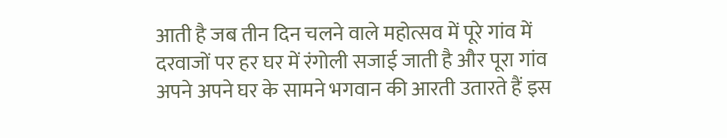आती है जब तीन दिन चलने वाले महोत्सव में पूरे गांव में दरवाजों पर हर घर में रंगोली सजाई जाती है और पूरा गांव अपने अपने घर के सामने भगवान की आरती उतारते हैं इस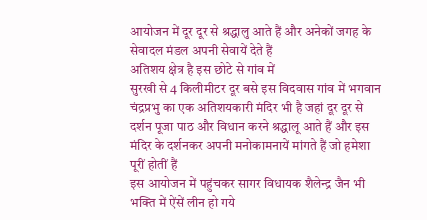आयोजन में दूर दूर से श्रद्धालु आते हैं और अनेकों जगह के सेवादल मंडल अपनी सेवायें देते हैं
अतिशय क्षेत्र है इस छोटे से गांव में
सुरखी से 4 किलीमीटर दूर बसे इस विदवास गांव में भगवान चंद्रप्रभु का एक अतिशयकारी मंदिर भी है जहां दूर दूर से दर्शन पूजा पाठ और विधान करने श्रद्धालू आते हैं और इस मंदिर के दर्शनकर अपनी मनोकामनायें मांगते हैं जो हमेशा पूरीं होतीं हैं
इस आयोजन में पहुंचकर सागर विधायक शैलेन्द्र जैन भी भक्ति में ऐंसें लीन हो गये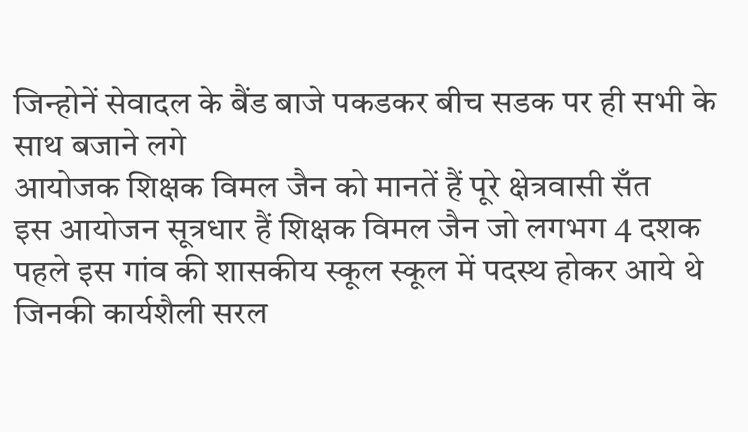जिन्होनें सेवादल के बैंड बाजे पकडकर बीच सडक पर ही सभी के साथ बजाने लगे
आयोजक शिक्षक विमल जैन को मानतें हैं पूरे क्षेत्रवासी सँत
इस आयोजन सूत्रधार हैं शिक्षक विमल जैन जो लगभग 4 दशक पहले इस गांव की शासकीय स्कूल स्कूल में पदस्थ होकर आये थे जिनकी कार्यशैली सरल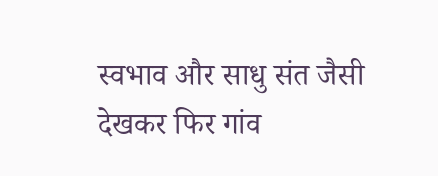स्वभाव और साधु संत जैसी देखकर फिर गांव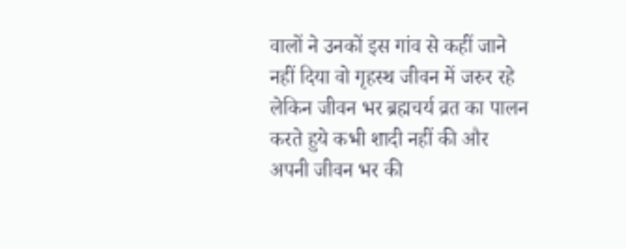वालों ने उनकों इस गांव से कहीं जाने नहीं दिया वो गृहस्थ जीवन में जरुर रहे लेकिन जीवन भर ब्रह्मचर्य व्रत का पालन करते हुये कभी शादी नहीं की और अपनी जीवन भर की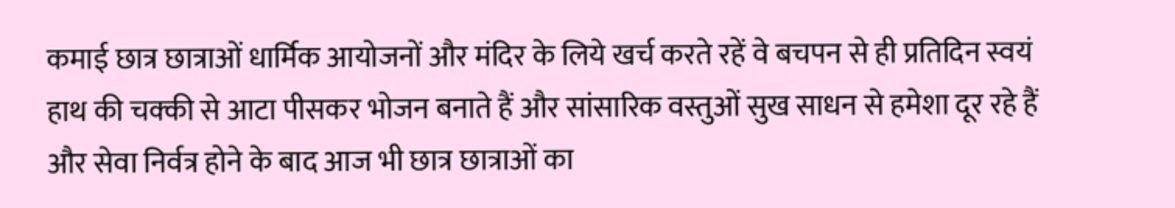कमाई छात्र छात्राओं धार्मिक आयोजनों और मंदिर के लिये खर्च करते रहें वे बचपन से ही प्रतिदिन स्वयं हाथ की चक्की से आटा पीसकर भोजन बनाते हैं और सांसारिक वस्तुओं सुख साधन से हमेशा दूर रहे हैं और सेवा निर्वत्र होने के बाद आज भी छात्र छात्राओं का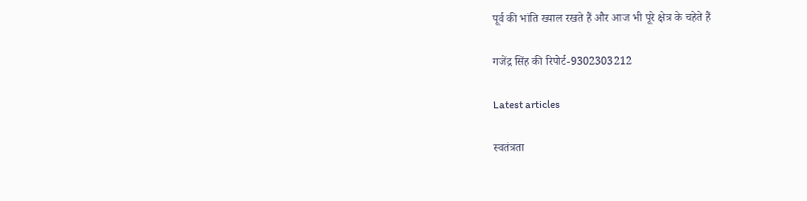पूर्व की भांति ख्याल रखते हैं और आज भी पूरे क्षेत्र के चहेते हैं

गजेंद्र सिंह की रिपोर्ट-9302303212

Latest articles

स्वतंत्रता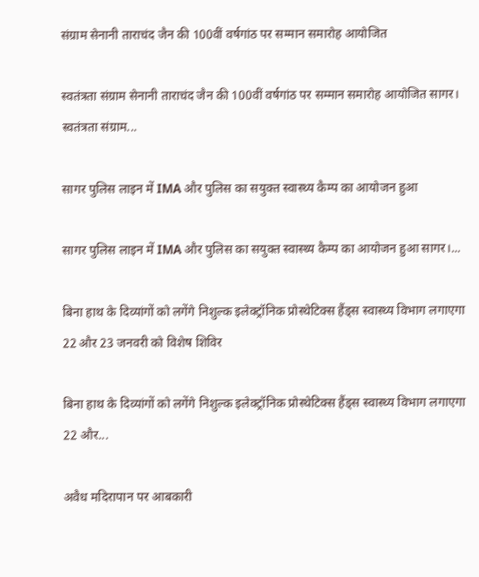संग्राम सेनानी ताराचंद जैन की 100वीं वर्षगांठ पर सम्मान समारोह आयोजित

स्वतंत्रता संग्राम सेनानी ताराचंद जैन की 100वीं वर्षगांठ पर सम्मान समारोह आयोजित सागर। स्वतंत्रता संग्राम...

सागर पुलिस लाइन में IMA और पुलिस का सयुक्त स्वास्थ्य कैम्प का आयोजन हुआ

सागर पुलिस लाइन में IMA और पुलिस का सयुक्त स्वास्थ्य कैम्प का आयोजन हुआ सागर।...

बिना हाथ के दिव्यांगों को लगेंगे निशुल्क इलेक्ट्रॉनिक प्रोस्थेटिक्स हैंड्स स्वास्थ्य विभाग लगाएगा 22 और 23 जनवरी को विशेष शिविर

बिना हाथ के दिव्यांगों को लगेंगे निशुल्क इलेक्ट्रॉनिक प्रोस्थेटिक्स हैंड्स स्वास्थ्य विभाग लगाएगा 22 और...

अवैध मदिरापान पर आबकारी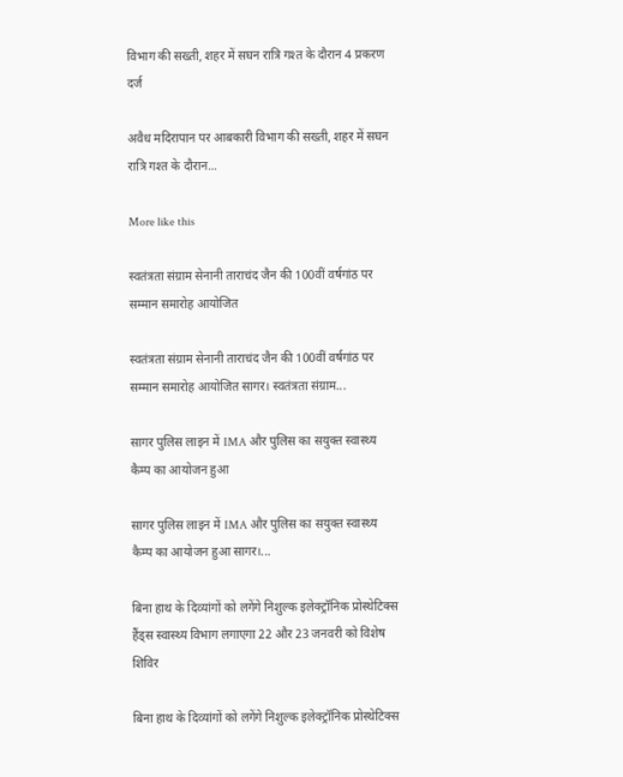विभाग की सख्ती, शहर में सघन रात्रि गश्त के दौरान 4 प्रकरण दर्ज

अवैध मदिरापान पर आबकारी विभाग की सख्ती, शहर में सघन रात्रि गश्त के दौरान...

More like this

स्वतंत्रता संग्राम सेनानी ताराचंद जैन की 100वीं वर्षगांठ पर सम्मान समारोह आयोजित

स्वतंत्रता संग्राम सेनानी ताराचंद जैन की 100वीं वर्षगांठ पर सम्मान समारोह आयोजित सागर। स्वतंत्रता संग्राम...

सागर पुलिस लाइन में IMA और पुलिस का सयुक्त स्वास्थ्य कैम्प का आयोजन हुआ

सागर पुलिस लाइन में IMA और पुलिस का सयुक्त स्वास्थ्य कैम्प का आयोजन हुआ सागर।...

बिना हाथ के दिव्यांगों को लगेंगे निशुल्क इलेक्ट्रॉनिक प्रोस्थेटिक्स हैंड्स स्वास्थ्य विभाग लगाएगा 22 और 23 जनवरी को विशेष शिविर

बिना हाथ के दिव्यांगों को लगेंगे निशुल्क इलेक्ट्रॉनिक प्रोस्थेटिक्स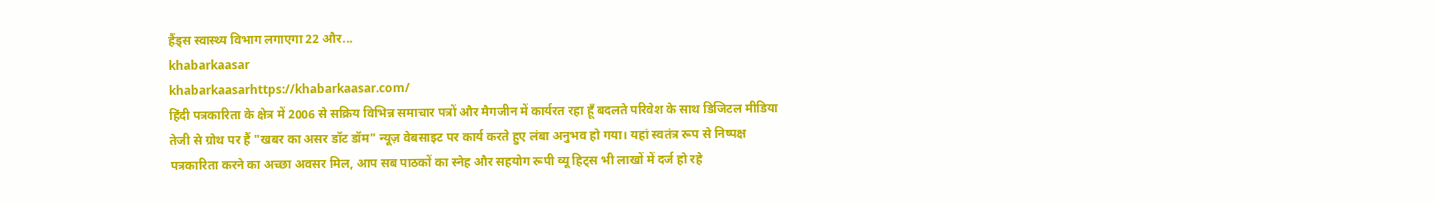हैंड्स स्वास्थ्य विभाग लगाएगा 22 और...
khabarkaasar
khabarkaasarhttps://khabarkaasar.com/
हिंदी पत्रकारिता के क्षेत्र में 2006 से सक्रिय विभिन्न समाचार पत्रों और मैगजीन में कार्यरत रहा हूँ बदलते परिवेश के साथ डिजिटल मीडिया तेजी से ग्रोथ पर हैं "खबर का असर डॉट डॉम" न्यूज़ वेबसाइट पर कार्य करते हुए लंबा अनुभव हो गया। यहां स्वतंत्र रूप से निष्पक्ष पत्रकारिता करने का अच्छा अवसर मिल, आप सब पाठकों का स्नेह और सहयोग रूपी व्यू हिट्स भी लाखों में दर्ज हो रहे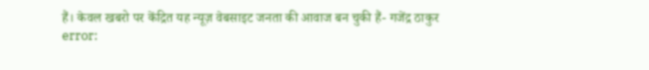हैं। केवल खबरो पर केंद्रित यह न्यूज़ वेबसाइट जनता की आवाज बन चुकी हैं- गजेंद्र ठाकुर
error: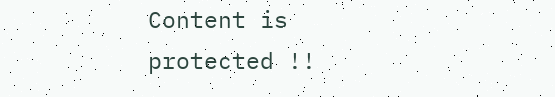Content is protected !!